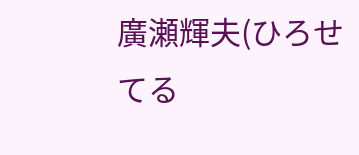廣瀬輝夫(ひろせ てる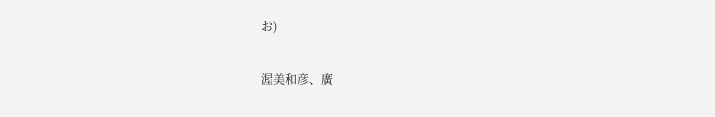お)

渥美和彦、廣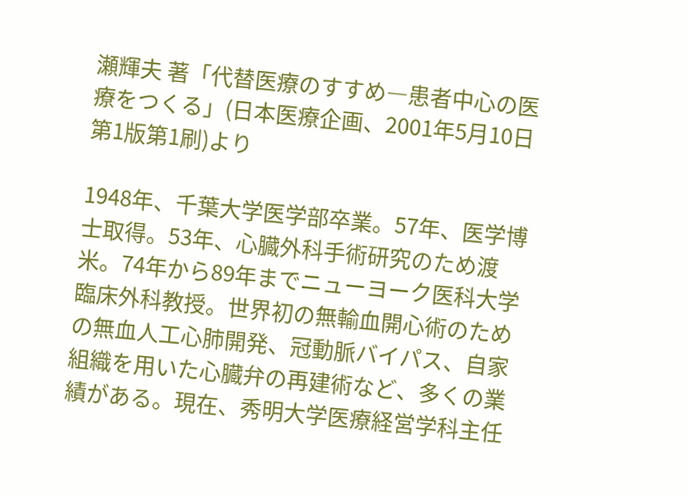瀬輝夫 著「代替医療のすすめ―患者中心の医療をつくる」(日本医療企画、2001年5月10日 第1版第1刷)より

1948年、千葉大学医学部卒業。57年、医学博士取得。53年、心臓外科手術研究のため渡米。74年から89年までニューヨーク医科大学臨床外科教授。世界初の無輸血開心術のための無血人工心肺開発、冠動脈バイパス、自家組織を用いた心臓弁の再建術など、多くの業績がある。現在、秀明大学医療経営学科主任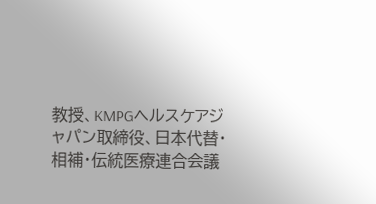教授、KMPGヘルスケアジャパン取締役、日本代替・相補・伝統医療連合会議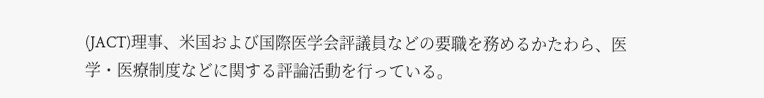(JACT)理事、米国および国際医学会評議員などの要職を務めるかたわら、医学・医療制度などに関する評論活動を行っている。